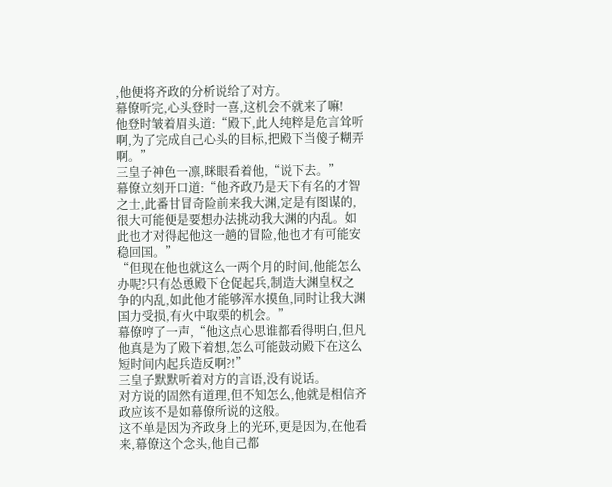,他便将齐政的分析说给了对方。
幕僚听完,心头登时一喜,这机会不就来了嘛!
他登时皱着眉头道:“殿下,此人纯粹是危言耸听啊,为了完成自己心头的目标,把殿下当傻子糊弄啊。”
三皇子神色一凛,眯眼看着他,“说下去。”
幕僚立刻开口道:“他齐政乃是天下有名的才智之士,此番甘冒奇险前来我大渊,定是有图谋的,很大可能便是要想办法挑动我大渊的内乱。如此也才对得起他这一趟的冒险,他也才有可能安稳回国。”
“但现在他也就这么一两个月的时间,他能怎么办呢?只有怂恿殿下仓促起兵,制造大渊皇权之争的内乱,如此他才能够浑水摸鱼,同时让我大渊国力受损,有火中取栗的机会。”
幕僚哼了一声,“他这点心思谁都看得明白,但凡他真是为了殿下着想,怎么可能鼓动殿下在这么短时间内起兵造反啊?!”
三皇子默默听着对方的言语,没有说话。
对方说的固然有道理,但不知怎么,他就是相信齐政应该不是如幕僚所说的这般。
这不单是因为齐政身上的光环,更是因为,在他看来,幕僚这个念头,他自己都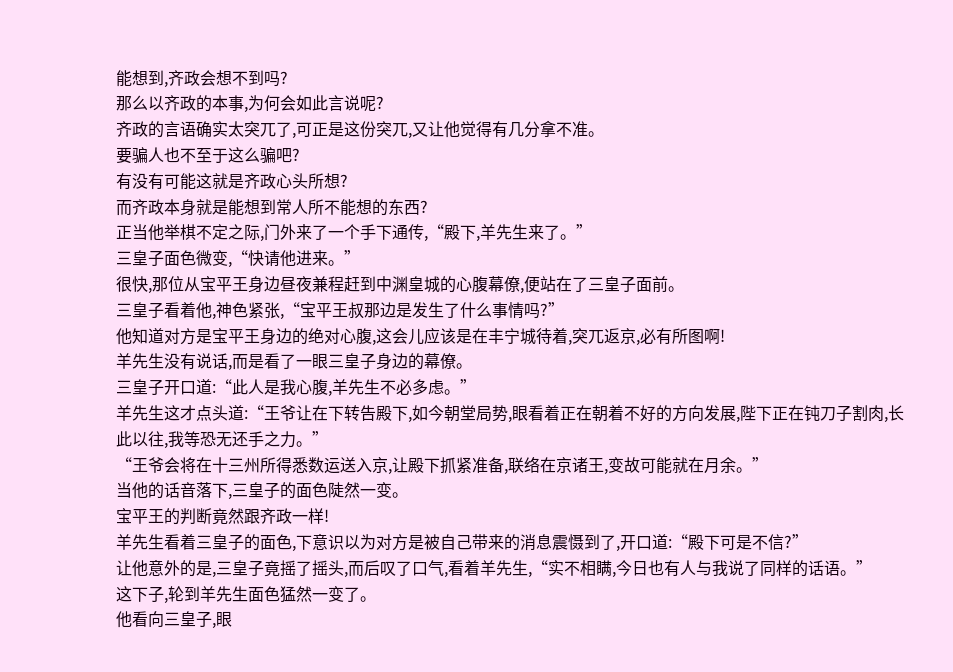能想到,齐政会想不到吗?
那么以齐政的本事,为何会如此言说呢?
齐政的言语确实太突兀了,可正是这份突兀,又让他觉得有几分拿不准。
要骗人也不至于这么骗吧?
有没有可能这就是齐政心头所想?
而齐政本身就是能想到常人所不能想的东西?
正当他举棋不定之际,门外来了一个手下通传,“殿下,羊先生来了。”
三皇子面色微变,“快请他进来。”
很快,那位从宝平王身边昼夜兼程赶到中渊皇城的心腹幕僚,便站在了三皇子面前。
三皇子看着他,神色紧张,“宝平王叔那边是发生了什么事情吗?”
他知道对方是宝平王身边的绝对心腹,这会儿应该是在丰宁城待着,突兀返京,必有所图啊!
羊先生没有说话,而是看了一眼三皇子身边的幕僚。
三皇子开口道:“此人是我心腹,羊先生不必多虑。”
羊先生这才点头道:“王爷让在下转告殿下,如今朝堂局势,眼看着正在朝着不好的方向发展,陛下正在钝刀子割肉,长此以往,我等恐无还手之力。”
“王爷会将在十三州所得悉数运送入京,让殿下抓紧准备,联络在京诸王,变故可能就在月余。”
当他的话音落下,三皇子的面色陡然一变。
宝平王的判断竟然跟齐政一样!
羊先生看着三皇子的面色,下意识以为对方是被自己带来的消息震慑到了,开口道:“殿下可是不信?”
让他意外的是,三皇子竟摇了摇头,而后叹了口气,看着羊先生,“实不相瞒,今日也有人与我说了同样的话语。”
这下子,轮到羊先生面色猛然一变了。
他看向三皇子,眼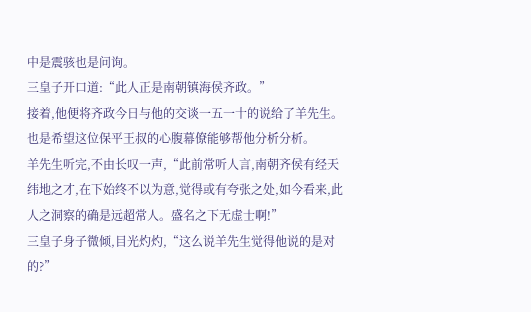中是震骇也是问询。
三皇子开口道:“此人正是南朝镇海侯齐政。”
接着,他便将齐政今日与他的交谈一五一十的说给了羊先生。
也是希望这位保平王叔的心腹幕僚能够帮他分析分析。
羊先生听完,不由长叹一声,“此前常听人言,南朝齐侯有经天纬地之才,在下始终不以为意,觉得或有夸张之处,如今看来,此人之洞察的确是远超常人。盛名之下无虚士啊!”
三皇子身子微倾,目光灼灼,“这么说羊先生觉得他说的是对的?”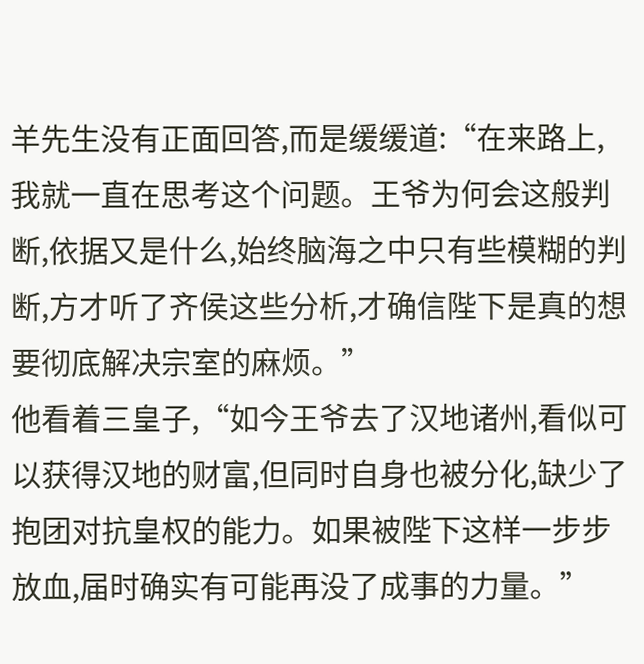羊先生没有正面回答,而是缓缓道:“在来路上,我就一直在思考这个问题。王爷为何会这般判断,依据又是什么,始终脑海之中只有些模糊的判断,方才听了齐侯这些分析,才确信陛下是真的想要彻底解决宗室的麻烦。”
他看着三皇子,“如今王爷去了汉地诸州,看似可以获得汉地的财富,但同时自身也被分化,缺少了抱团对抗皇权的能力。如果被陛下这样一步步放血,届时确实有可能再没了成事的力量。”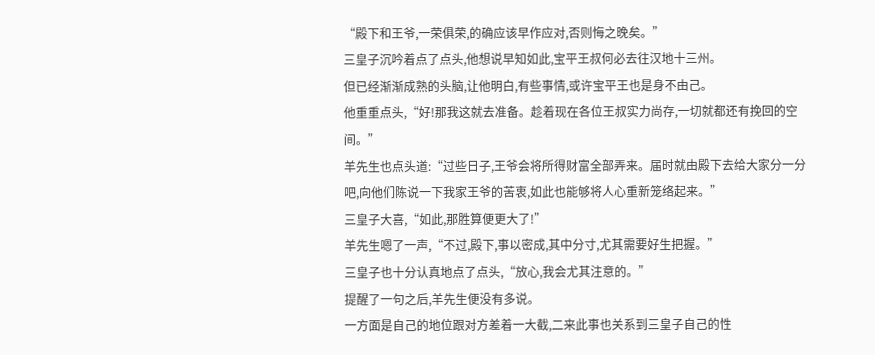“殿下和王爷,一荣俱荣,的确应该早作应对,否则悔之晚矣。”
三皇子沉吟着点了点头,他想说早知如此,宝平王叔何必去往汉地十三州。
但已经渐渐成熟的头脑,让他明白,有些事情,或许宝平王也是身不由己。
他重重点头,“好!那我这就去准备。趁着现在各位王叔实力尚存,一切就都还有挽回的空间。”
羊先生也点头道:“过些日子,王爷会将所得财富全部弄来。届时就由殿下去给大家分一分吧,向他们陈说一下我家王爷的苦衷,如此也能够将人心重新笼络起来。”
三皇子大喜,“如此,那胜算便更大了!”
羊先生嗯了一声,“不过,殿下,事以密成,其中分寸,尤其需要好生把握。”
三皇子也十分认真地点了点头,“放心,我会尤其注意的。”
提醒了一句之后,羊先生便没有多说。
一方面是自己的地位跟对方差着一大截,二来此事也关系到三皇子自己的性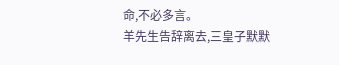命,不必多言。
羊先生告辞离去,三皇子默默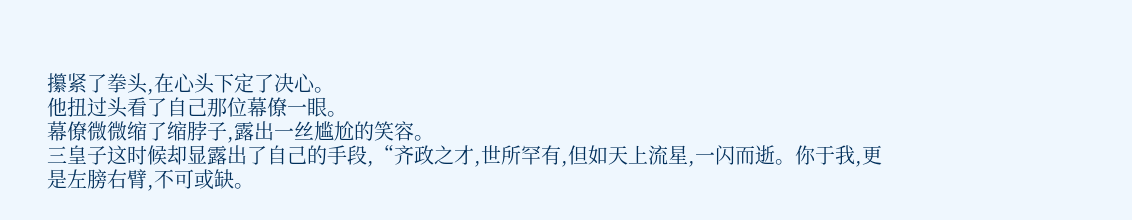攥紧了拳头,在心头下定了决心。
他扭过头看了自己那位幕僚一眼。
幕僚微微缩了缩脖子,露出一丝尴尬的笑容。
三皇子这时候却显露出了自己的手段,“齐政之才,世所罕有,但如天上流星,一闪而逝。你于我,更是左膀右臂,不可或缺。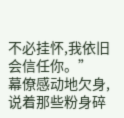不必挂怀,我依旧会信任你。”
幕僚感动地欠身,说着那些粉身碎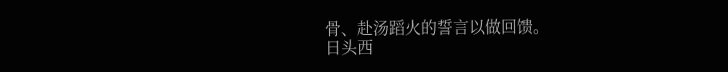骨、赴汤蹈火的誓言以做回馈。
日头西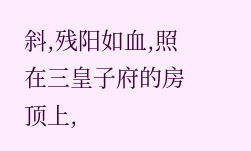斜,残阳如血,照在三皇子府的房顶上,